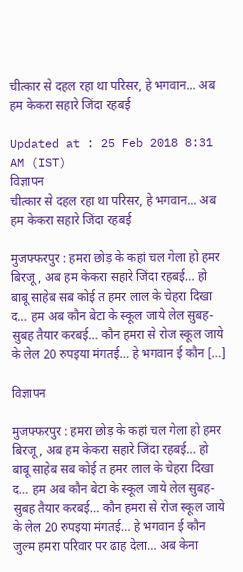चीत्कार से दहल रहा था परिसर, हे भगवान... अब हम केकरा सहारे जिंदा रहबई

Updated at : 25 Feb 2018 8:31 AM (IST)
विज्ञापन
चीत्कार से दहल रहा था परिसर, हे भगवान... अब हम केकरा सहारे जिंदा रहबई

मुजफ्फरपुर : हमरा छोड़ के कहां चल गेला हो हमर बिरजू, अब हम केकरा सहारे जिंदा रहबई… हो बाबू साहेब सब कोई त हमर लाल के चेहरा दिखा द… हम अब कौन बेटा के स्कूल जाये लेल सुबह-सुबह तैयार करबई… कौन हमरा से रोज स्कूल जाये के लेल 20 रुपइया मंगतई… हे भगवान ई कौन […]

विज्ञापन

मुजफ्फरपुर : हमरा छोड़ के कहां चल गेला हो हमर बिरजू, अब हम केकरा सहारे जिंदा रहबई… हो बाबू साहेब सब कोई त हमर लाल के चेहरा दिखा द… हम अब कौन बेटा के स्कूल जाये लेल सुबह-सुबह तैयार करबई… कौन हमरा से रोज स्कूल जाये के लेल 20 रुपइया मंगतई… हे भगवान ई कौन जुल्म हमरा परिवार पर ढाह देला… अब केना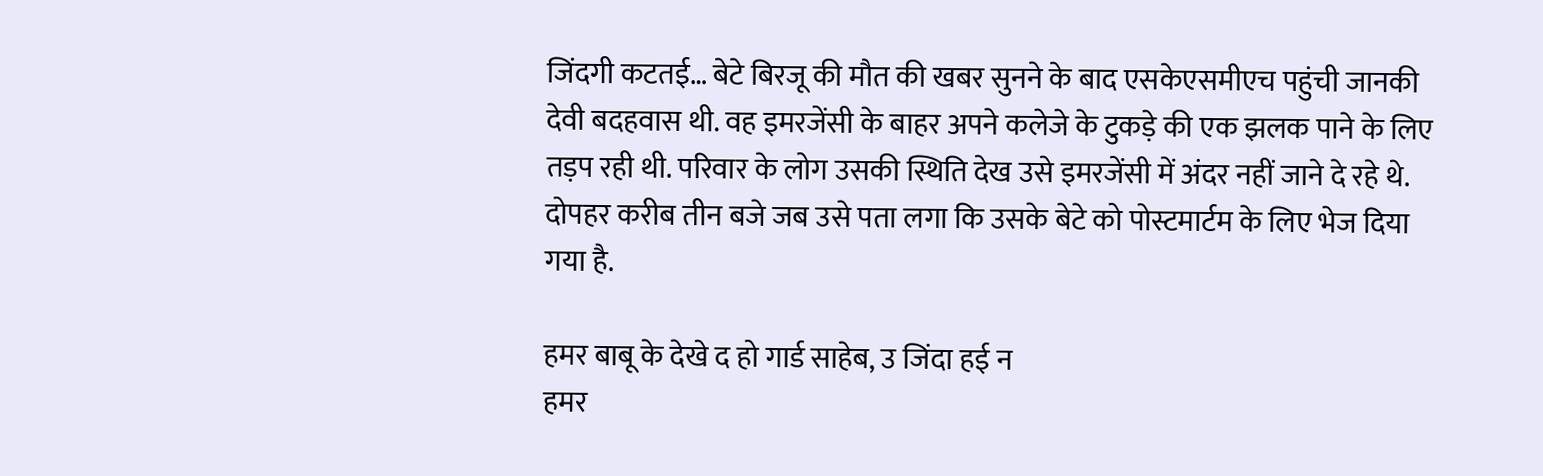जिंदगी कटतई… बेटे बिरजू की मौत की खबर सुनने के बाद एसकेएसमीएच पहुंची जानकी देवी बदहवास थी. वह इमरजेंसी के बाहर अपने कलेजे के टुकड़े की एक झलक पाने के लिए तड़प रही थी. परिवार के लोग उसकी स्थिति देख उसे इमरजेंसी में अंदर नहीं जाने दे रहे थे. दोपहर करीब तीन बजे जब उसे पता लगा कि उसके बेटे को पोस्टमार्टम के लिए भेज दिया गया है.

हमर बाबू के देखे द हो गार्ड साहेब, उ जिंदा हई न
हमर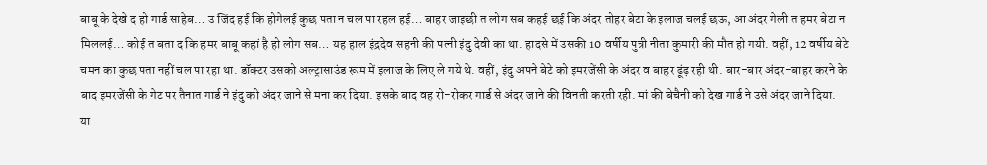बाबू के देखे द हो गार्ड साहेब… उ जिंद हई कि होगेलई कुछ पता न चल पा रहल हई… बाहर जाइछी त लोग सब कहई छई कि अंदर तोहर बेटा के इलाज चलई छऊ, आ अंदर गेली त हमर बेटा न मिललई… कोई त बता द कि हमर बाबू कहां है हो लोग सब… यह हाल इंद्रदेव सहनी की पत्नी इंदु देवी का था. हादसे में उसकी 10 वर्षीय पुत्री नीता कुमारी की मौत हो गयी. वहीं, 12 वर्षीय बेटे चमन का कुछ पता नहीं चल पा रहा था. डॉक्टर उसको अल्ट्रासाउंड रूम में इलाज के लिए ले गये थे. वहीं, इंदु अपने बेटे को इमरजेंसी के अंदर व बाहर ढूंढ़ रही थी. बार-बार अंदर-बाहर करने के बाद इमरजेंसी के गेट पर तैनात गार्ड ने इंदु को अंदर जाने से मना कर दिया. इसके बाद वह रो-रोकर गार्ड से अंदर जाने की विनती करती रही. मां की बेचैनी को देख गार्ड ने उसे अंदर जाने दिया.
या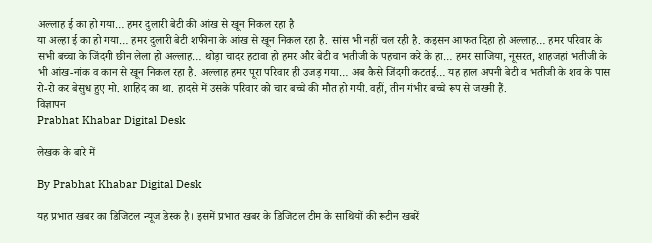अल्लाह ई का हो गया… हमर दुलारी बेटी की आंख से खून निकल रहा है
या अल्हा ई का हो गया… हमर दुलारी बेटी शफीना के आंख से खून निकल रहा है. सांस भी नहीं चल रही है. कइसन आफत दिहा हो अल्लाह… हमर परिवार के सभी बच्चा के जिंदगी छीन लेला हो अल्लाह… थोड़ा चादर हटावा हो हमर और बेटी व भतीजी के पहचान करे के हा… हमर साजिया, नूसरत, शाहजहां भतीजी के भी आंख-नांक व कान से खून निकल रहा है. अल्लाह हमर पूरा परिवार ही उजड़ गया… अब कैसे जिंदगी कटतई… यह हाल अपनी बेटी व भतीजी के शव के पास रो-रो कर बेसुध हुए मो. शाहिद का था. हादसे में उसके परिवार को चार बच्चे की मौत हो गयी. वहीं, तीन गंभीर बच्चे रूप से जख्मी हैं.
विज्ञापन
Prabhat Khabar Digital Desk

लेखक के बारे में

By Prabhat Khabar Digital Desk

यह प्रभात खबर का डिजिटल न्यूज डेस्क है। इसमें प्रभात खबर के डिजिटल टीम के साथियों की रूटीन खबरें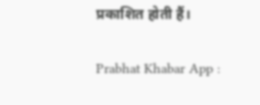प्रकाशित होती हैं।

Prabhat Khabar App :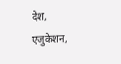देश, एजुकेशन,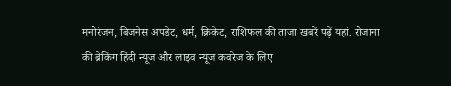मनोरंजन, बिजनेस अपडेट, धर्म, क्रिकेट, राशिफल की ताजा खबरें पढ़ें यहां. रोजाना की ब्रेकिंग हिंदी न्यूज और लाइव न्यूज कवरेज के लिए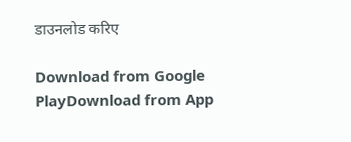डाउनलोड करिए

Download from Google PlayDownload from App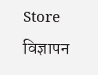Store
विज्ञापन